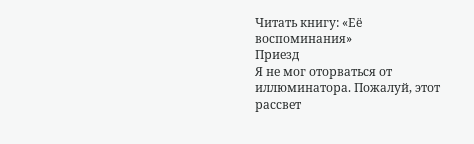Читать книгу: «Её воспоминания»
Приезд
Я не мог оторваться от иллюминатора. Пожалуй, этот рассвет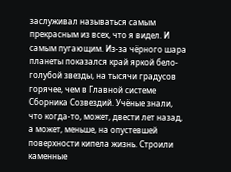заслуживал называться самым прекрасным из всех, что я видел. И самым пугающим. Из-за чёрного шара планеты показался край яркой бело-голубой звезды, на тысячи градусов горячее, чем в Главной системе Сборника Созвездий. Учёные знали, что когда-то, может, двести лет назад, а может, меньше, на опустевшей поверхности кипела жизнь. Строили каменные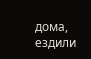дома, ездили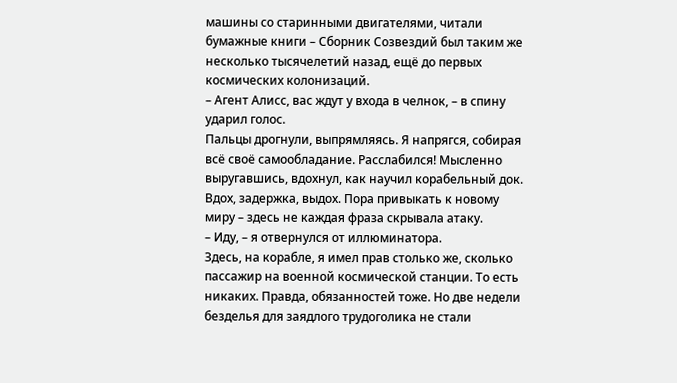машины со старинными двигателями, читали бумажные книги – Сборник Созвездий был таким же несколько тысячелетий назад, ещё до первых космических колонизаций.
– Агент Алисс, вас ждут у входа в челнок, – в спину ударил голос.
Пальцы дрогнули, выпрямляясь. Я напрягся, собирая всё своё самообладание. Расслабился! Мысленно выругавшись, вдохнул, как научил корабельный док. Вдох, задержка, выдох. Пора привыкать к новому миру – здесь не каждая фраза скрывала атаку.
– Иду, – я отвернулся от иллюминатора.
Здесь, на корабле, я имел прав столько же, сколько пассажир на военной космической станции. То есть никаких. Правда, обязанностей тоже. Но две недели безделья для заядлого трудоголика не стали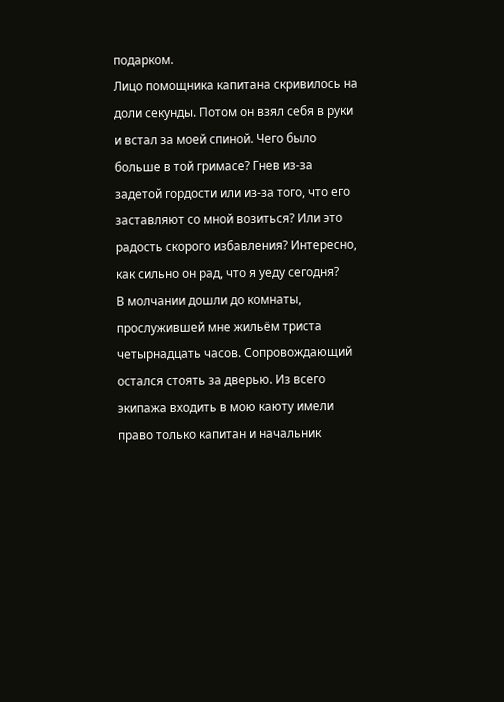подарком.
Лицо помощника капитана скривилось на доли секунды. Потом он взял себя в руки и встал за моей спиной. Чего было больше в той гримасе? Гнев из-за задетой гордости или из-за того, что его заставляют со мной возиться? Или это радость скорого избавления? Интересно, как сильно он рад, что я уеду сегодня?
В молчании дошли до комнаты, прослужившей мне жильём триста четырнадцать часов. Сопровождающий остался стоять за дверью. Из всего экипажа входить в мою каюту имели право только капитан и начальник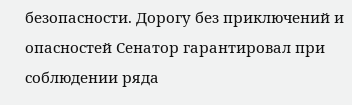безопасности. Дорогу без приключений и опасностей Сенатор гарантировал при соблюдении ряда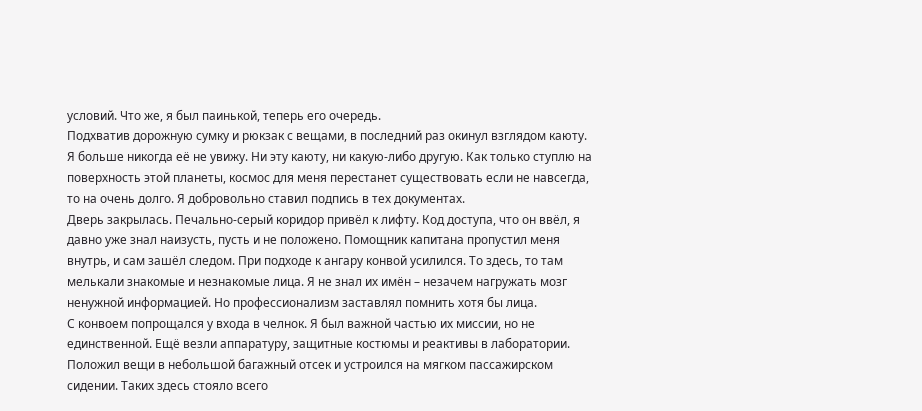условий. Что же, я был паинькой, теперь его очередь.
Подхватив дорожную сумку и рюкзак с вещами, в последний раз окинул взглядом каюту. Я больше никогда её не увижу. Ни эту каюту, ни какую-либо другую. Как только ступлю на поверхность этой планеты, космос для меня перестанет существовать если не навсегда, то на очень долго. Я добровольно ставил подпись в тех документах.
Дверь закрылась. Печально-серый коридор привёл к лифту. Код доступа, что он ввёл, я давно уже знал наизусть, пусть и не положено. Помощник капитана пропустил меня внутрь, и сам зашёл следом. При подходе к ангару конвой усилился. То здесь, то там мелькали знакомые и незнакомые лица. Я не знал их имён – незачем нагружать мозг ненужной информацией. Но профессионализм заставлял помнить хотя бы лица.
С конвоем попрощался у входа в челнок. Я был важной частью их миссии, но не единственной. Ещё везли аппаратуру, защитные костюмы и реактивы в лаборатории.
Положил вещи в небольшой багажный отсек и устроился на мягком пассажирском сидении. Таких здесь стояло всего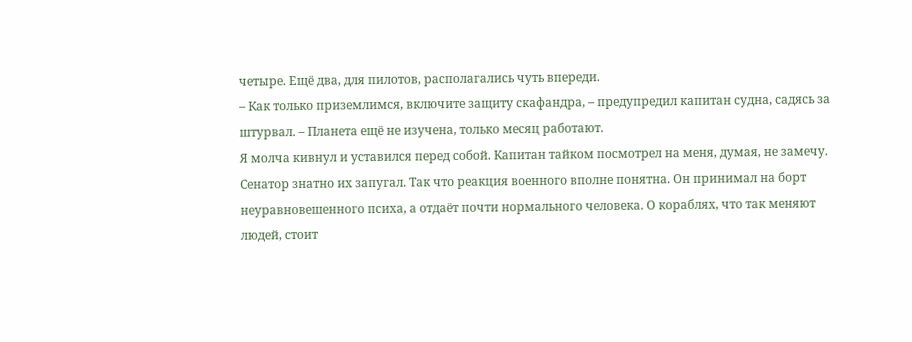четыре. Ещё два, для пилотов, располагались чуть впереди.
– Как только приземлимся, включите защиту скафандра, – предупредил капитан судна, садясь за штурвал. – Планета ещё не изучена, только месяц работают.
Я молча кивнул и уставился перед собой. Капитан тайком посмотрел на меня, думая, не замечу. Сенатор знатно их запугал. Так что реакция военного вполне понятна. Он принимал на борт неуравновешенного психа, а отдаёт почти нормального человека. О кораблях, что так меняют людей, стоит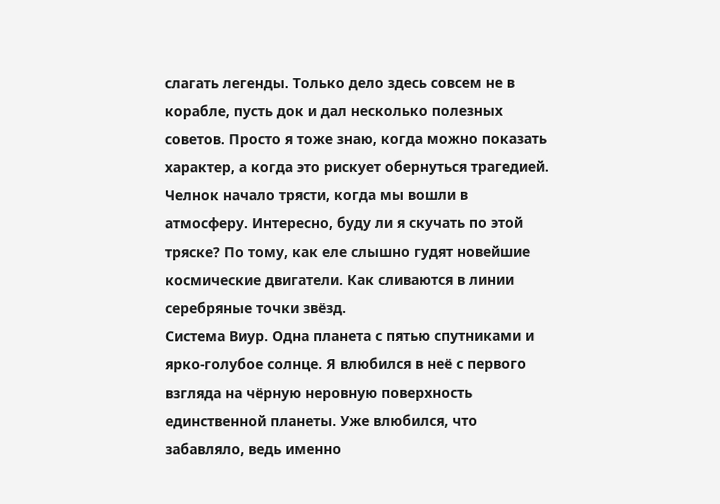слагать легенды. Только дело здесь совсем не в корабле, пусть док и дал несколько полезных советов. Просто я тоже знаю, когда можно показать характер, а когда это рискует обернуться трагедией.
Челнок начало трясти, когда мы вошли в атмосферу. Интересно, буду ли я скучать по этой тряске? По тому, как еле слышно гудят новейшие космические двигатели. Как сливаются в линии серебряные точки звёзд.
Система Виур. Одна планета с пятью спутниками и ярко-голубое солнце. Я влюбился в неё с первого взгляда на чёрную неровную поверхность единственной планеты. Уже влюбился, что забавляло, ведь именно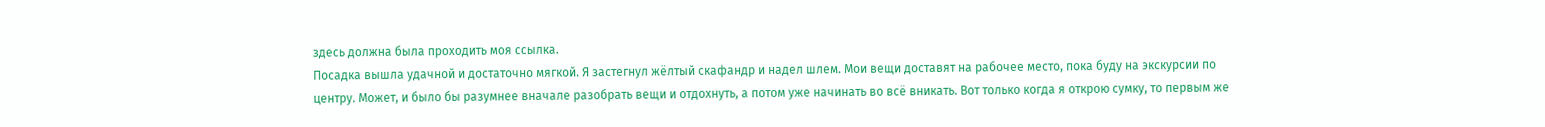здесь должна была проходить моя ссылка.
Посадка вышла удачной и достаточно мягкой. Я застегнул жёлтый скафандр и надел шлем. Мои вещи доставят на рабочее место, пока буду на экскурсии по центру. Может, и было бы разумнее вначале разобрать вещи и отдохнуть, а потом уже начинать во всё вникать. Вот только когда я открою сумку, то первым же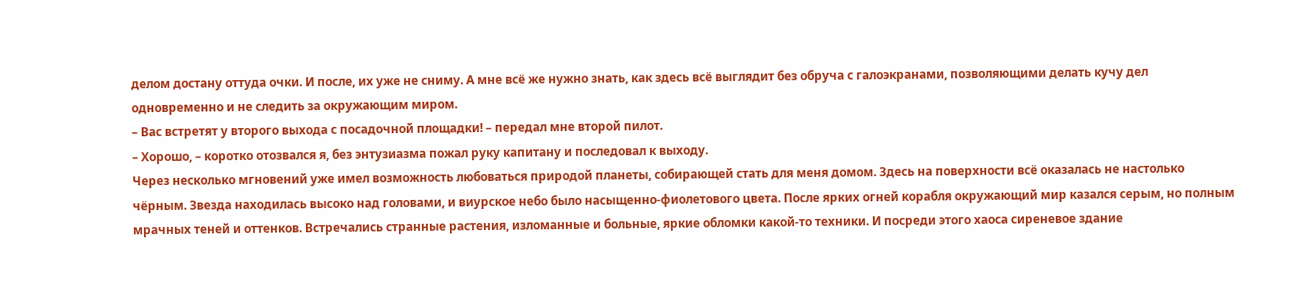делом достану оттуда очки. И после, их уже не сниму. А мне всё же нужно знать, как здесь всё выглядит без обруча с галоэкранами, позволяющими делать кучу дел одновременно и не следить за окружающим миром.
– Вас встретят у второго выхода с посадочной площадки! – передал мне второй пилот.
– Хорошо, – коротко отозвался я, без энтузиазма пожал руку капитану и последовал к выходу.
Через несколько мгновений уже имел возможность любоваться природой планеты, собирающей стать для меня домом. Здесь на поверхности всё оказалась не настолько чёрным. Звезда находилась высоко над головами, и виурское небо было насыщенно-фиолетового цвета. После ярких огней корабля окружающий мир казался серым, но полным мрачных теней и оттенков. Встречались странные растения, изломанные и больные, яркие обломки какой-то техники. И посреди этого хаоса сиреневое здание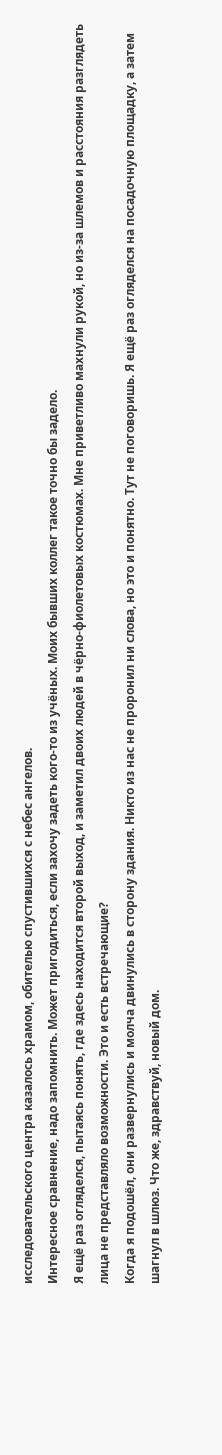исследовательского центра казалось храмом, обителью спустившихся с небес ангелов.
Интересное сравнение, надо запомнить. Может пригодиться, если захочу задеть кого-то из учёных. Моих бывших коллег такое точно бы задело.
Я ещё раз огляделся, пытаясь понять, где здесь находится второй выход, и заметил двоих людей в чёрно-фиолетовых костюмах. Мне приветливо махнули рукой, но из-за шлемов и расстояния разглядеть лица не представляло возможности. Это и есть встречающие?
Когда я подошёл, они развернулись и молча двинулись в сторону здания. Никто из нас не проронил ни слова, но это и понятно. Тут не поговоришь. Я ещё раз огляделся на посадочную площадку, а затем шагнул в шлюз. Что же, здравствуй, новый дом.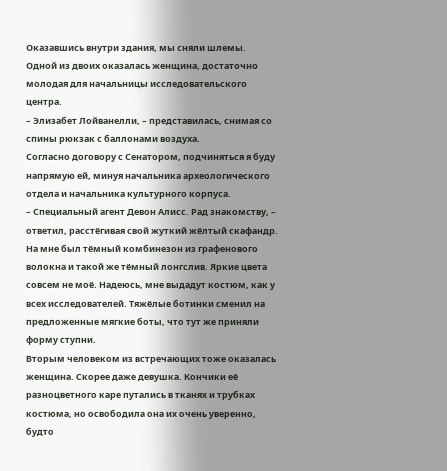Оказавшись внутри здания, мы сняли шлемы. Одной из двоих оказалась женщина, достаточно молодая для начальницы исследовательского центра.
– Элизабет Лойванелли, – представилась, снимая со спины рюкзак с баллонами воздуха.
Согласно договору с Сенатором, подчиняться я буду напрямую ей, минуя начальника археологического отдела и начальника культурного корпуса.
– Специальный агент Девон Алисс. Рад знакомству, – ответил, расстёгивая свой жуткий жёлтый скафандр. На мне был тёмный комбинезон из графенового волокна и такой же тёмный лонгслив. Яркие цвета совсем не моё. Надеюсь, мне выдадут костюм, как у всех исследователей. Тяжёлые ботинки сменил на предложенные мягкие боты, что тут же приняли форму ступни.
Вторым человеком из встречающих тоже оказалась женщина. Скорее даже девушка. Кончики её разноцветного каре путались в тканях и трубках костюма, но освободила она их очень уверенно, будто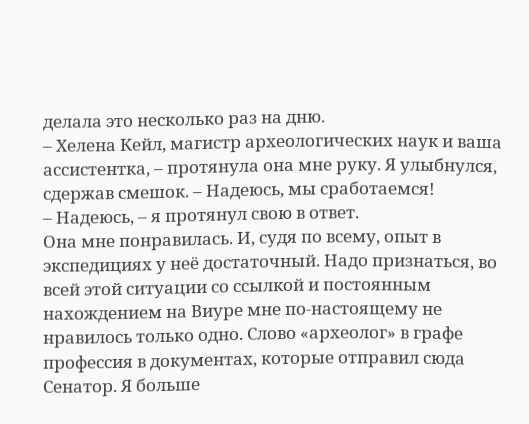делала это несколько раз на дню.
– Хелена Кейл, магистр археологических наук и ваша ассистентка, – протянула она мне руку. Я улыбнулся, сдержав смешок. – Надеюсь, мы сработаемся!
– Надеюсь, – я протянул свою в ответ.
Она мне понравилась. И, судя по всему, опыт в экспедициях у неё достаточный. Надо признаться, во всей этой ситуации со ссылкой и постоянным нахождением на Виуре мне по-настоящему не нравилось только одно. Слово «археолог» в графе профессия в документах, которые отправил сюда Сенатор. Я больше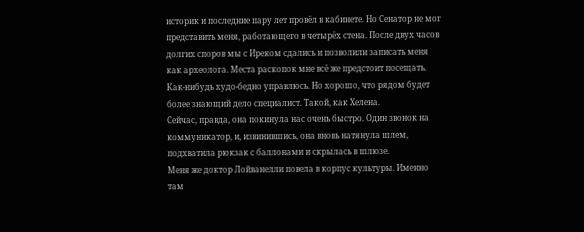историк и последние пару лет провёл в кабинете. Но Сенатор не мог представить меня, работающего в четырёх стена. После двух часов долгих споров мы с Иреком сдались и позволили записать меня как археолога. Места раскопок мне всё же предстоит посещать. Как-нибудь худо-бедно управлюсь. Но хорошо, что рядом будет более знающий дело специалист. Такой, как Хелена.
Сейчас, правда, она покинула нас очень быстро. Один звонок на коммуникатор, и, извинившись, она вновь натянула шлем, подхватила рюкзак с баллонами и скрылась в шлюзе.
Меня же доктор Лойванелли повела в корпус культуры. Именно там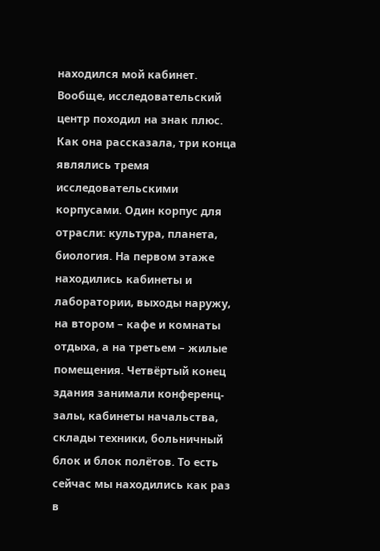находился мой кабинет. Вообще, исследовательский центр походил на знак плюс. Как она рассказала, три конца являлись тремя исследовательскими корпусами. Один корпус для отрасли: культура, планета, биология. На первом этаже находились кабинеты и лаборатории, выходы наружу, на втором – кафе и комнаты отдыха, а на третьем – жилые помещения. Четвёртый конец здания занимали конференц-залы, кабинеты начальства, склады техники, больничный блок и блок полётов. То есть сейчас мы находились как раз в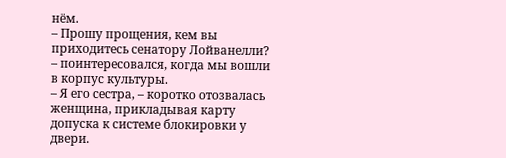нём.
– Прошу прощения, кем вы приходитесь сенатору Лойванелли? – поинтересовался, когда мы вошли в корпус культуры.
– Я его сестра, – коротко отозвалась женщина, прикладывая карту допуска к системе блокировки у двери.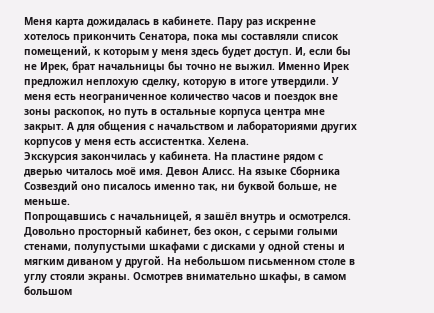Меня карта дожидалась в кабинете. Пару раз искренне хотелось прикончить Сенатора, пока мы составляли список помещений, к которым у меня здесь будет доступ. И, если бы не Ирек, брат начальницы бы точно не выжил. Именно Ирек предложил неплохую сделку, которую в итоге утвердили. У меня есть неограниченное количество часов и поездок вне зоны раскопок, но путь в остальные корпуса центра мне закрыт. А для общения с начальством и лабораториями других корпусов у меня есть ассистентка. Хелена.
Экскурсия закончилась у кабинета. На пластине рядом с дверью читалось моё имя. Девон Алисс. На языке Сборника Созвездий оно писалось именно так, ни буквой больше, не меньше.
Попрощавшись с начальницей, я зашёл внутрь и осмотрелся. Довольно просторный кабинет, без окон, с серыми голыми стенами, полупустыми шкафами с дисками у одной стены и мягким диваном у другой. На небольшом письменном столе в углу стояли экраны. Осмотрев внимательно шкафы, в самом большом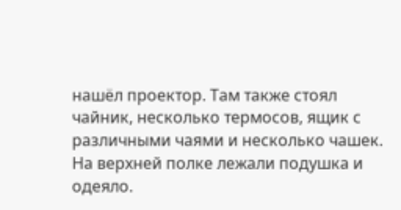нашёл проектор. Там также стоял чайник, несколько термосов, ящик с различными чаями и несколько чашек. На верхней полке лежали подушка и одеяло.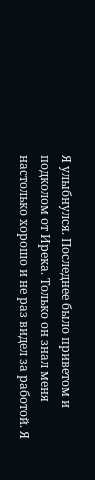Я улыбнулся. Последнее было приветом и подколом от Ирека. Только он знал меня настолько хорошо и не раз видел за работой. Я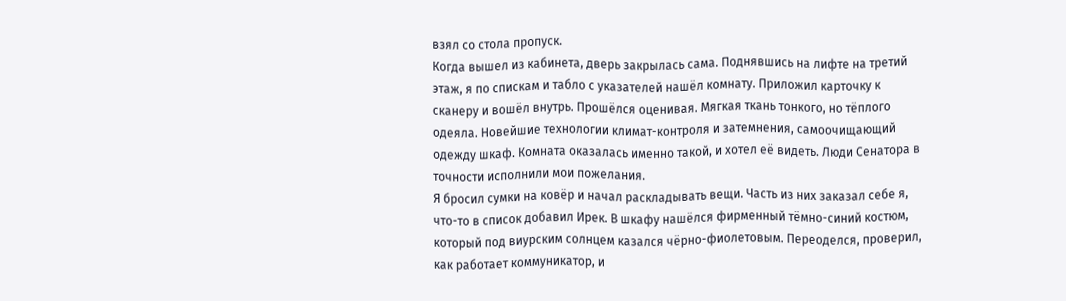взял со стола пропуск.
Когда вышел из кабинета, дверь закрылась сама. Поднявшись на лифте на третий этаж, я по спискам и табло с указателей нашёл комнату. Приложил карточку к сканеру и вошёл внутрь. Прошёлся оценивая. Мягкая ткань тонкого, но тёплого одеяла. Новейшие технологии климат-контроля и затемнения, самоочищающий одежду шкаф. Комната оказалась именно такой, и хотел её видеть. Люди Сенатора в точности исполнили мои пожелания.
Я бросил сумки на ковёр и начал раскладывать вещи. Часть из них заказал себе я, что-то в список добавил Ирек. В шкафу нашёлся фирменный тёмно-синий костюм, который под виурским солнцем казался чёрно-фиолетовым. Переоделся, проверил, как работает коммуникатор, и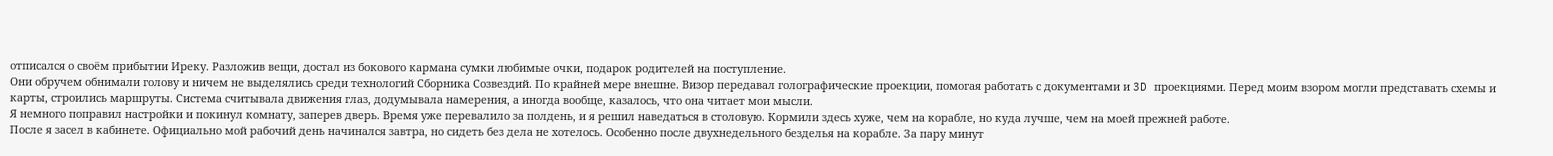отписался о своём прибытии Иреку. Разложив вещи, достал из бокового кармана сумки любимые очки, подарок родителей на поступление.
Они обручем обнимали голову и ничем не выделялись среди технологий Сборника Созвездий. По крайней мере внешне. Визор передавал голографические проекции, помогая работать с документами и 3D проекциями. Перед моим взором могли представать схемы и карты, строились маршруты. Система считывала движения глаз, додумывала намерения, а иногда вообще, казалось, что она читает мои мысли.
Я немного поправил настройки и покинул комнату, заперев дверь. Время уже перевалило за полдень, и я решил наведаться в столовую. Кормили здесь хуже, чем на корабле, но куда лучше, чем на моей прежней работе.
После я засел в кабинете. Официально мой рабочий день начинался завтра, но сидеть без дела не хотелось. Особенно после двухнедельного безделья на корабле. За пару минут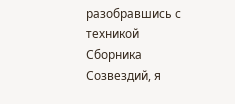разобравшись с техникой Сборника Созвездий, я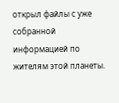открыл файлы с уже собранной информацией по жителям этой планеты.